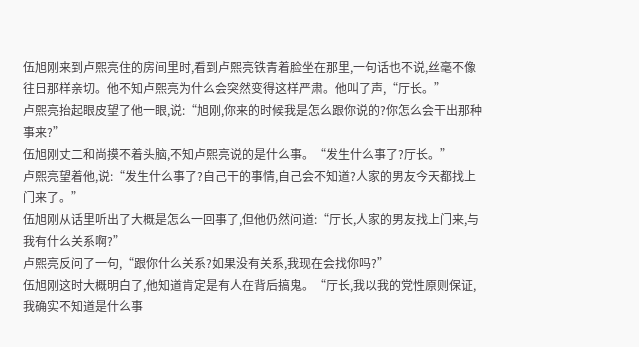伍旭刚来到卢熙亮住的房间里时,看到卢熙亮铁青着脸坐在那里,一句话也不说,丝毫不像往日那样亲切。他不知卢熙亮为什么会突然变得这样严肃。他叫了声,“厅长。”
卢熙亮抬起眼皮望了他一眼,说:“旭刚,你来的时候我是怎么跟你说的?你怎么会干出那种事来?”
伍旭刚丈二和尚摸不着头脑,不知卢熙亮说的是什么事。“发生什么事了?厅长。”
卢熙亮望着他,说:“发生什么事了?自己干的事情,自己会不知道?人家的男友今天都找上门来了。”
伍旭刚从话里听出了大概是怎么一回事了,但他仍然问道:“厅长,人家的男友找上门来,与我有什么关系啊?”
卢熙亮反问了一句,“跟你什么关系?如果没有关系,我现在会找你吗?”
伍旭刚这时大概明白了,他知道肯定是有人在背后搞鬼。“厅长,我以我的党性原则保证,我确实不知道是什么事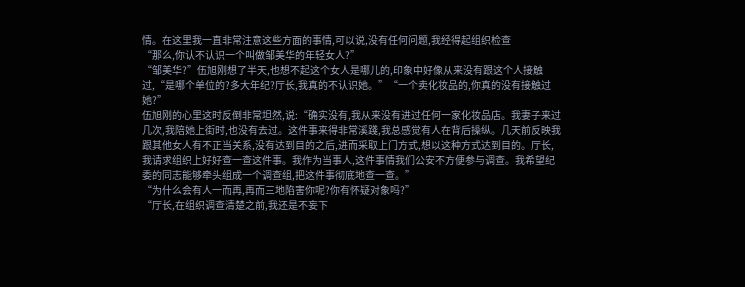情。在这里我一直非常注意这些方面的事情,可以说,没有任何问题,我经得起组织检查
“那么,你认不认识一个叫做邹美华的年轻女人?”
“邹美华?”伍旭刚想了半天,也想不起这个女人是哪儿的,印象中好像从来没有跟这个人接触过,“是哪个单位的?多大年纪?厅长,我真的不认识她。”“一个卖化妆品的,你真的没有接触过她?”
伍旭刚的心里这时反倒非常坦然,说:“确实没有,我从来没有进过任何一家化妆品店。我妻子来过几次,我陪她上街时,也没有去过。这件事来得非常溪踐,我总感觉有人在背后操纵。几天前反映我跟其他女人有不正当关系,没有达到目的之后,进而采取上门方式,想以这种方式达到目的。厅长,我请求组织上好好查一查这件事。我作为当事人,这件事情我们公安不方便参与调查。我希望纪委的同志能够牵头组成一个调查组,把这件事彻底地查一查。”
“为什么会有人一而再,再而三地陷害你呢?你有怀疑对象吗?”
“厅长,在组织调查清楚之前,我还是不妄下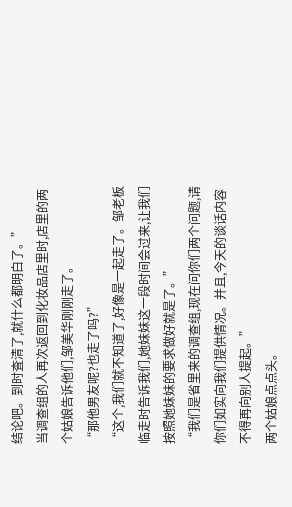结论吧。到时査清了,就什么都明白了。”
当调查组的人再次返回到化妆品店里时,店里的两个姑娘告诉他们,邹美华刚刚走了。
“那他男友呢?也走了吗?”
“这个,我们就不知道了,好像是一起走了。邹老板临走时告诉我们,她妹妹这一段时间会过来,让我们按照她妹妹的要求做好就是了。”
“我们是省里来的调查组,现在问你们两个问题,请你们如实向我们提供情况。并且,今天的谈话内容不得再向别人提起。”
两个姑娘点点头。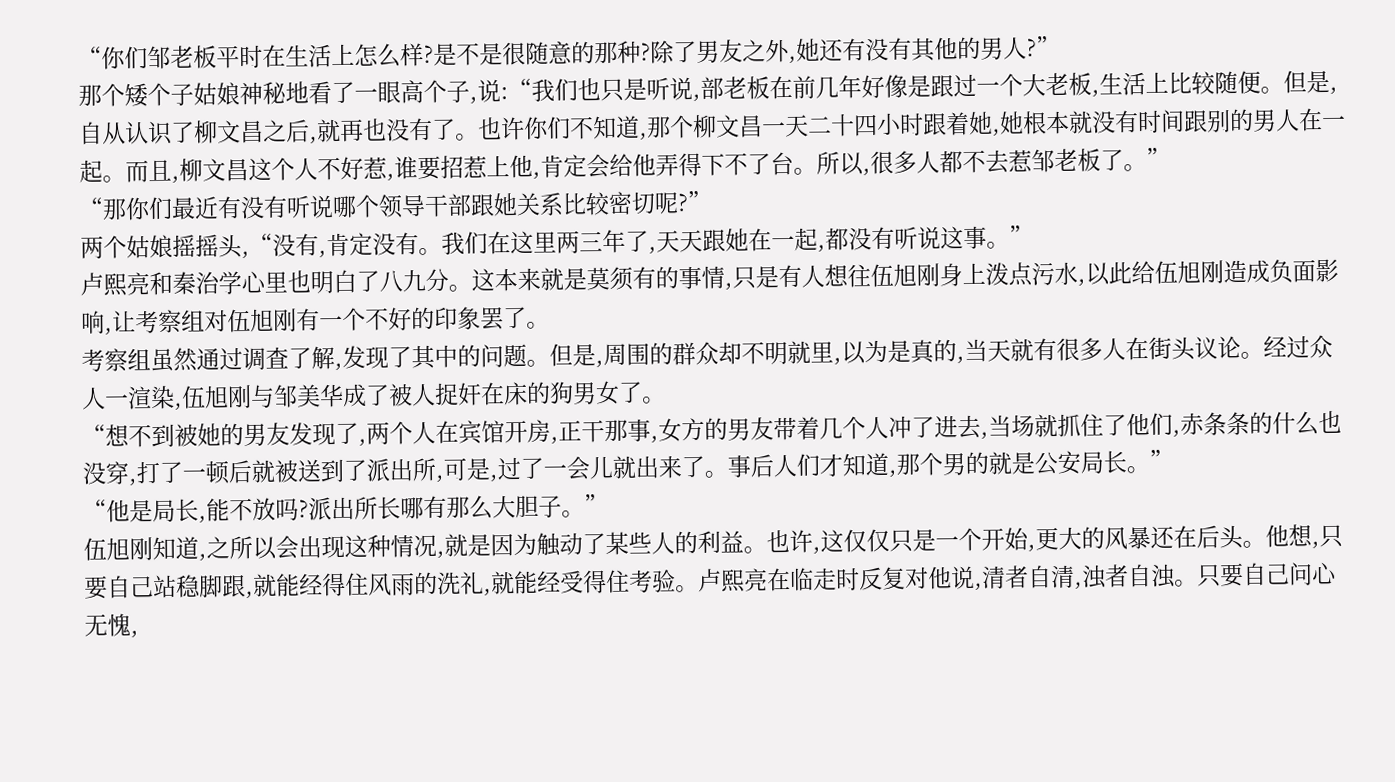“你们邹老板平时在生活上怎么样?是不是很随意的那种?除了男友之外,她还有没有其他的男人?”
那个矮个子姑娘神秘地看了一眼高个子,说:“我们也只是听说,部老板在前几年好像是跟过一个大老板,生活上比较随便。但是,自从认识了柳文昌之后,就再也没有了。也许你们不知道,那个柳文昌一天二十四小时跟着她,她根本就没有时间跟别的男人在一起。而且,柳文昌这个人不好惹,谁要招惹上他,肯定会给他弄得下不了台。所以,很多人都不去惹邹老板了。”
“那你们最近有没有听说哪个领导干部跟她关系比较密切呢?”
两个姑娘摇摇头,“没有,肯定没有。我们在这里两三年了,天天跟她在一起,都没有听说这事。”
卢熙亮和秦治学心里也明白了八九分。这本来就是莫须有的事情,只是有人想往伍旭刚身上泼点污水,以此给伍旭刚造成负面影响,让考察组对伍旭刚有一个不好的印象罢了。
考察组虽然通过调査了解,发现了其中的问题。但是,周围的群众却不明就里,以为是真的,当天就有很多人在街头议论。经过众人一渲染,伍旭刚与邹美华成了被人捉奸在床的狗男女了。
“想不到被她的男友发现了,两个人在宾馆开房,正干那事,女方的男友带着几个人冲了进去,当场就抓住了他们,赤条条的什么也没穿,打了一顿后就被送到了派出所,可是,过了一会儿就出来了。事后人们才知道,那个男的就是公安局长。”
“他是局长,能不放吗?派出所长哪有那么大胆子。”
伍旭刚知道,之所以会出现这种情况,就是因为触动了某些人的利益。也许,这仅仅只是一个开始,更大的风暴还在后头。他想,只要自己站稳脚跟,就能经得住风雨的洗礼,就能经受得住考验。卢熙亮在临走时反复对他说,清者自清,浊者自浊。只要自己问心无愧,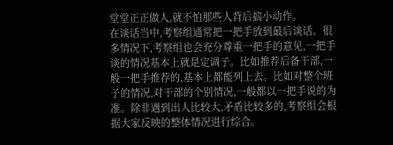堂堂正正做人,就不怕那些人背后搞小动作。
在谈话当中,考察组通常把一把手放到最后谈话。很多情况下,考察组也会充分尊重一把手的意见,一把手谈的情况基本上就是定调子。比如推荐后备干部,一般一把手推荐的,基本上都能列上去。比如对整个班子的情况,对干部的个别情况,一般都以一把手说的为准。除非遇到出人比较大,矛盾比较多的,考察组会根据大家反映的整体情况进行综合。